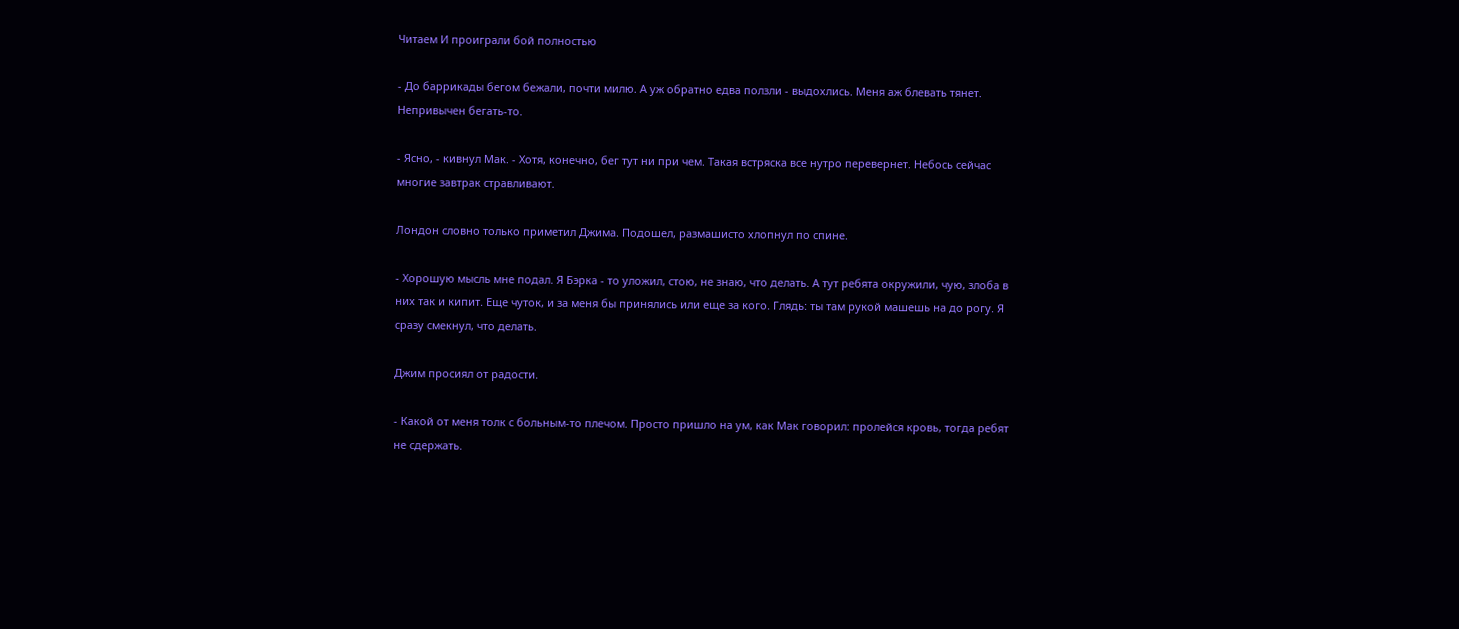Читаем И проиграли бой полностью

- До баррикады бегом бежали, почти милю. А уж обратно едва ползли - выдохлись. Меня аж блевать тянет. Непривычен бегать-то.

- Ясно, - кивнул Мак. - Хотя, конечно, бег тут ни при чем. Такая встряска все нутро перевернет. Небось сейчас многие завтрак стравливают.

Лондон словно только приметил Джима. Подошел, размашисто хлопнул по спине.

- Хорошую мысль мне подал. Я Бэрка - то уложил, стою, не знаю, что делать. А тут ребята окружили, чую, злоба в них так и кипит. Еще чуток, и за меня бы принялись или еще за кого. Глядь: ты там рукой машешь на до рогу. Я сразу смекнул, что делать.

Джим просиял от радости.

- Какой от меня толк с больным-то плечом. Просто пришло на ум, как Мак говорил: пролейся кровь, тогда ребят не сдержать.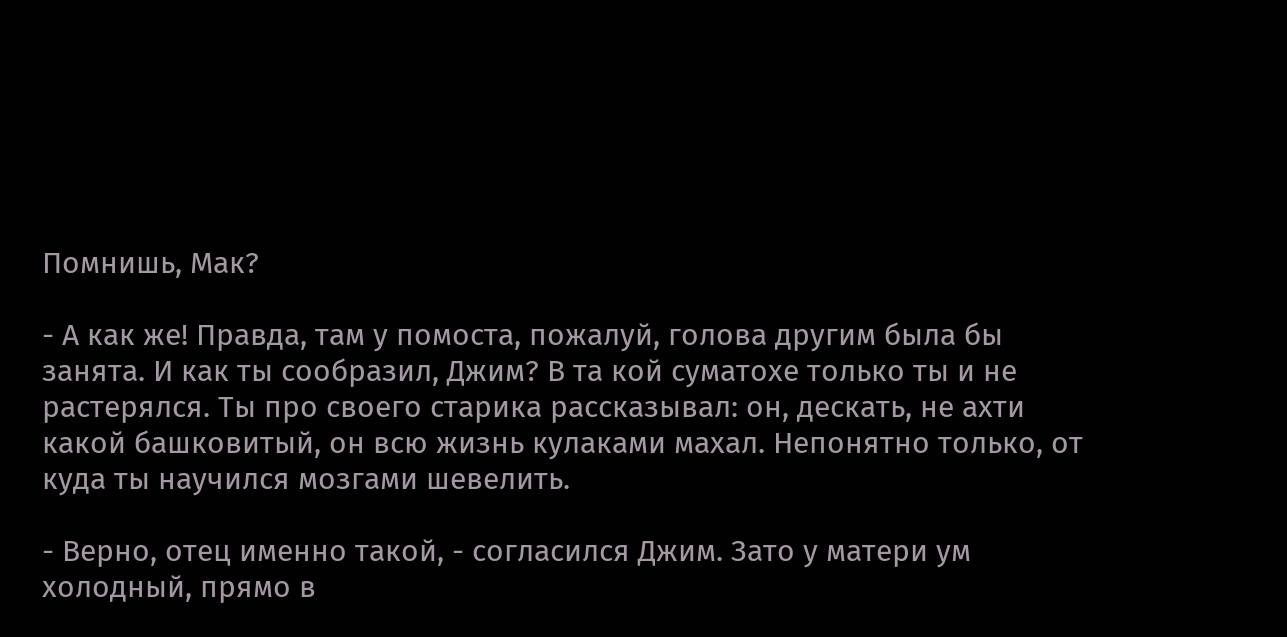Помнишь, Мак?

- А как же! Правда, там у помоста, пожалуй, голова другим была бы занята. И как ты сообразил, Джим? В та кой суматохе только ты и не растерялся. Ты про своего старика рассказывал: он, дескать, не ахти какой башковитый, он всю жизнь кулаками махал. Непонятно только, от куда ты научился мозгами шевелить.

- Верно, отец именно такой, - согласился Джим. Зато у матери ум холодный, прямо в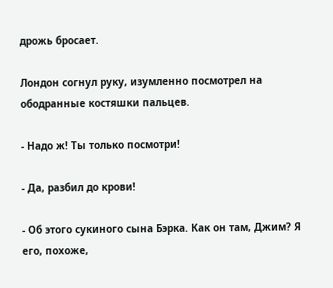дрожь бросает.

Лондон согнул руку, изумленно посмотрел на ободранные костяшки пальцев.

- Надо ж! Ты только посмотри!

- Да, разбил до крови!

- Об этого сукиного сына Бэрка. Как он там, Джим? Я его, похоже,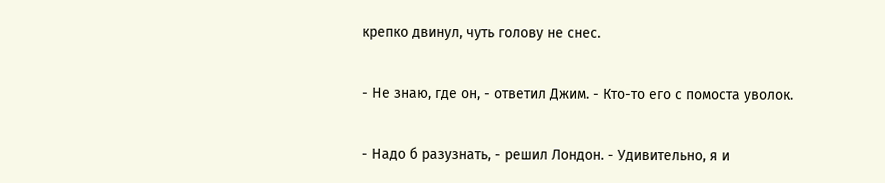крепко двинул, чуть голову не снес.

- Не знаю, где он, - ответил Джим. - Кто-то его с помоста уволок.

- Надо б разузнать, - решил Лондон. - Удивительно, я и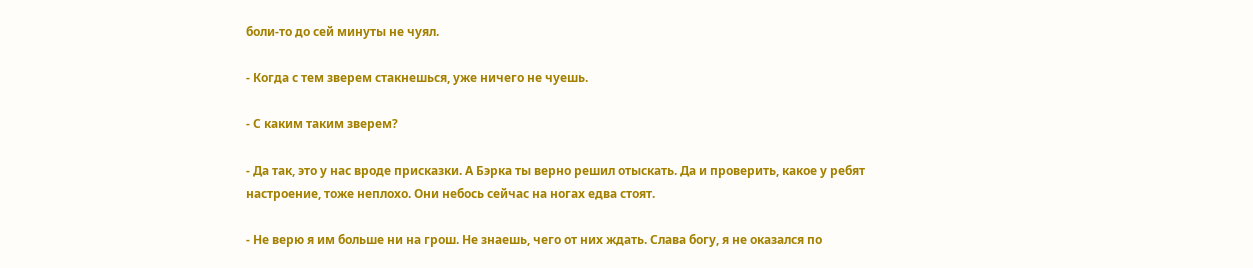боли-то до сей минуты не чуял.

- Когда с тем зверем стакнешься, уже ничего не чуешь.

- С каким таким зверем?

- Да так, это у нас вроде присказки. А Бэрка ты верно решил отыскать. Да и проверить, какое у ребят настроение, тоже неплохо. Они небось сейчас на ногах едва стоят.

- Не верю я им больше ни на грош. Не знаешь, чего от них ждать. Слава богу, я не оказался по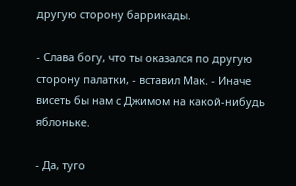другую сторону баррикады.

- Слава богу, что ты оказался по другую сторону палатки, - вставил Мак. - Иначе висеть бы нам с Джимом на какой-нибудь яблоньке.

- Да, туго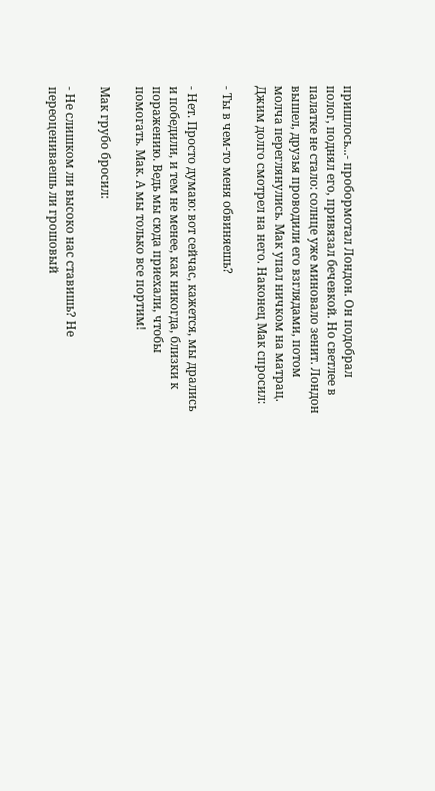пришлось...- пробормотал Лондон. Он подобрал полог, поднял его, привязал бечевкой. Но светлее в палатке не стало: солнце уже миновало зенит. Лондон вышел, друзья проводили его взглядами, потом молча переглянулись. Мак упал ничком на матрац. Джим долго смотрел на него. Наконец Мак спросил:

- Ты в чем-то меня обвиняешь?

- Нет. Просто думаю: вот сейчас, кажется, мы дрались и победили, и тем не менее, как никогда, близки к поражению. Ведь мы сюда приехали, чтобы помогать. Мак. А мы только все портим!

Мак грубо бросил:

- Не слишком ли высоко нас ставишь? Не переоцениваешь ли грошовый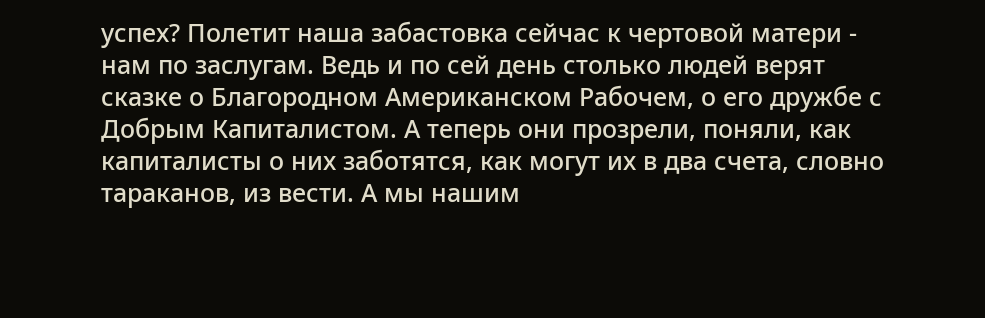успех? Полетит наша забастовка сейчас к чертовой матери - нам по заслугам. Ведь и по сей день столько людей верят сказке о Благородном Американском Рабочем, о его дружбе с Добрым Капиталистом. А теперь они прозрели, поняли, как капиталисты о них заботятся, как могут их в два счета, словно тараканов, из вести. А мы нашим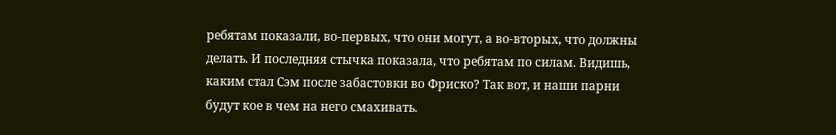ребятам показали, во-первых, что они могут, а во-вторых, что должны делать. И последняя стычка показала, что ребятам по силам. Видишь, каким стал Сэм после забастовки во Фриско? Так вот, и наши парни будут кое в чем на него смахивать.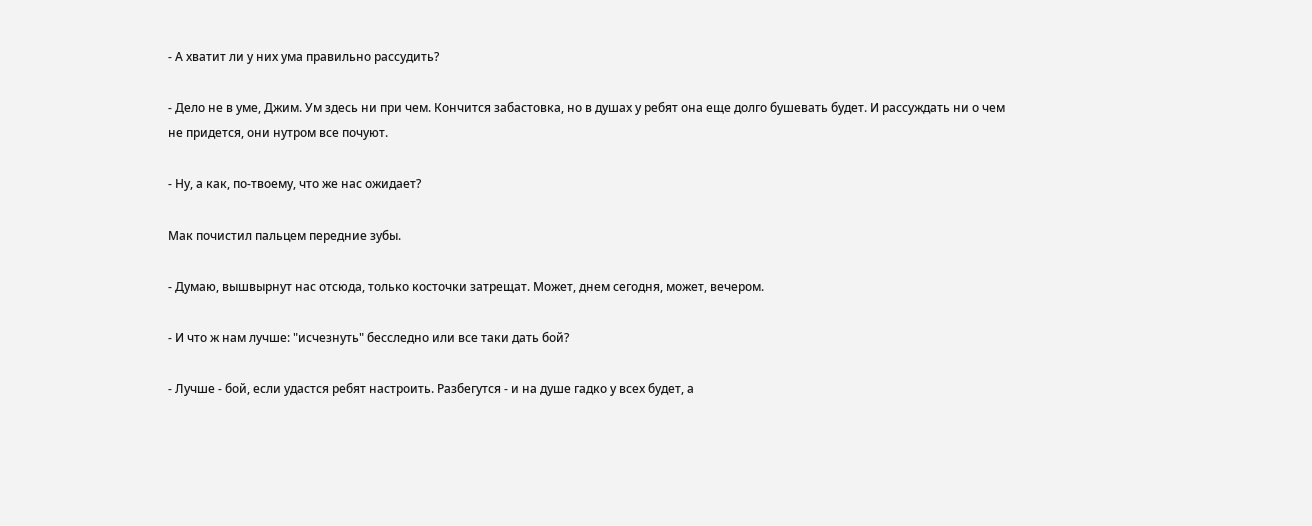- А хватит ли у них ума правильно рассудить?

- Дело не в уме, Джим. Ум здесь ни при чем. Кончится забастовка, но в душах у ребят она еще долго бушевать будет. И рассуждать ни о чем не придется, они нутром все почуют.

- Ну, а как, по-твоему, что же нас ожидает?

Мак почистил пальцем передние зубы.

- Думаю, вышвырнут нас отсюда, только косточки затрещат. Может, днем сегодня, может, вечером.

- И что ж нам лучше: "исчезнуть" бесследно или все таки дать бой?

- Лучше - бой, если удастся ребят настроить. Разбегутся - и на душе гадко у всех будет, а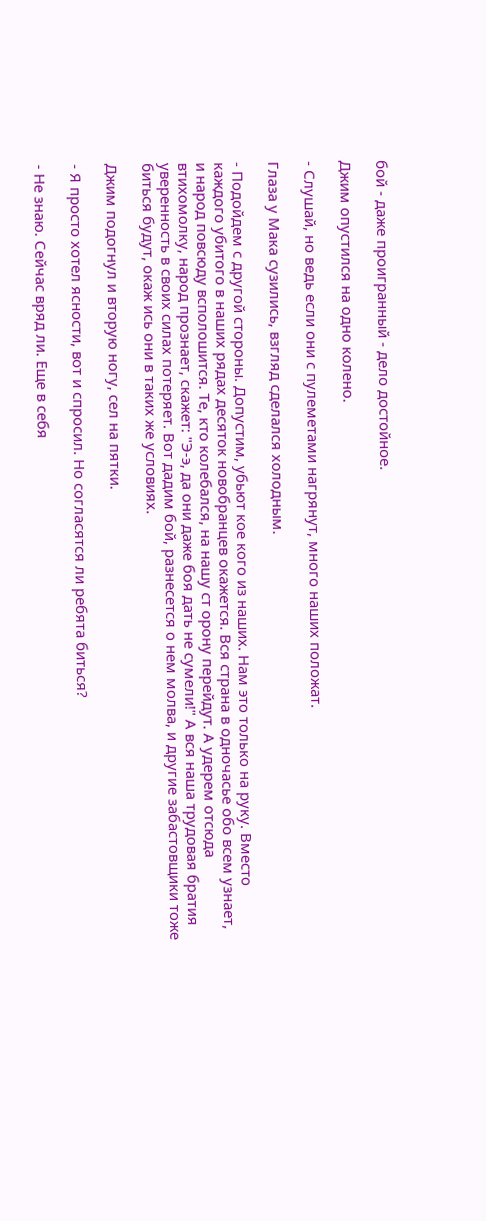бой - даже проигранный - дело достойное.

Джим опустился на одно колено.

- Слушай, но ведь если они с пулеметами нагрянут, много наших положат.

Глаза у Мака сузились, взгляд сделался холодным.

- Подойдем с другой стороны. Допустим, убьют кое кого из наших. Нам это только на руку. Вместо каждого убитого в наших рядах десяток новобранцев окажется. Вся страна в одночасье обо всем узнает, и народ повсюду всполошится. Те, кто колебался, на нашу ст орону перейдут. А удерем отсюда втихомолку, народ прознает, скажет: "Э-э, да они даже боя дать не сумели!" А вся наша трудовая братия уверенность в своих силах потеряет. Вот дадим бой, разнесется о нем молва, и другие забастовщики тоже биться будут, окаж ись они в таких же условиях.

Джим подогнул и вторую ногу, сел на пятки.

- Я просто хотел ясности, вот и спросил. Но согласятся ли ребята биться?

- Не знаю. Сейчас вряд ли. Еще в себя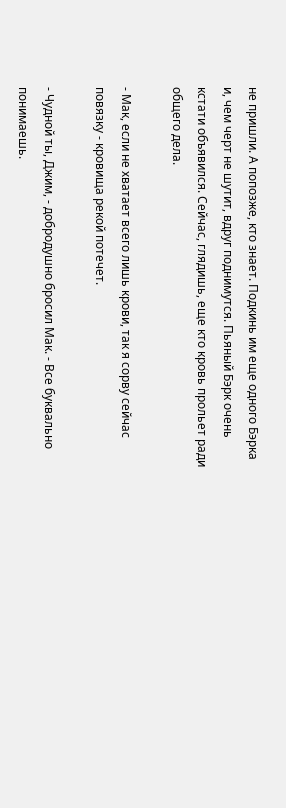не пришли. А попозже, кто знает. Подкинь им еще одного Бэрка и, чем черт не шутит, вдруг поднимутся. Пьяный Бэрк очень кстати объявился. Сейчас, глядишь, еще кто кровь прольет ради общего дела.

- Мак, если не хватает всего лишь крови, так я сорву сейчас повязку - кровища рекой потечет.

- Чудной ты, Джим, - добродушно бросил Мак. - Все буквально понимаешь.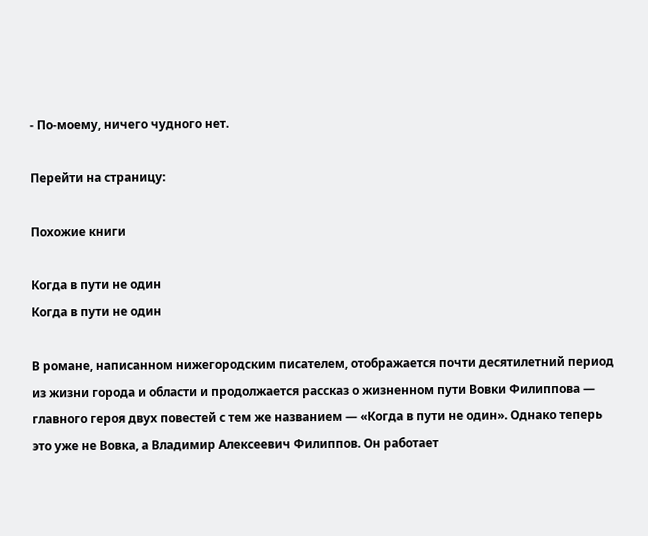- По-моему, ничего чудного нет.

Перейти на страницу:

Похожие книги

Когда в пути не один
Когда в пути не один

В романе, написанном нижегородским писателем, отображается почти десятилетний период из жизни города и области и продолжается рассказ о жизненном пути Вовки Филиппова — главного героя двух повестей с тем же названием — «Когда в пути не один». Однако теперь это уже не Вовка, а Владимир Алексеевич Филиппов. Он работает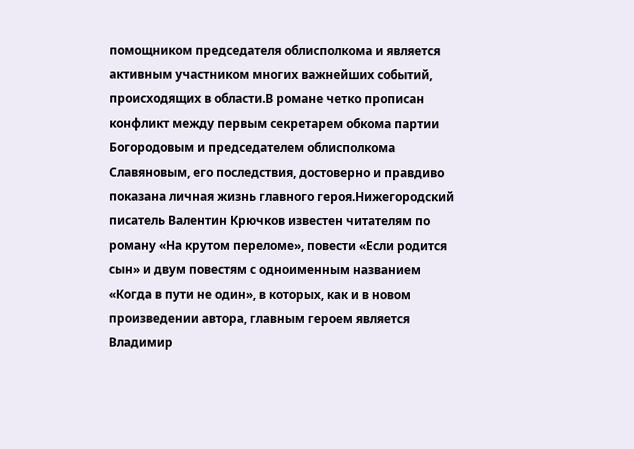помощником председателя облисполкома и является активным участником многих важнейших событий, происходящих в области.В романе четко прописан конфликт между первым секретарем обкома партии Богородовым и председателем облисполкома Славяновым, его последствия, достоверно и правдиво показана личная жизнь главного героя.Нижегородский писатель Валентин Крючков известен читателям по роману «На крутом переломе», повести «Если родится сын» и двум повестям с одноименным названием «Когда в пути не один», в которых, как и в новом произведении автора, главным героем является Владимир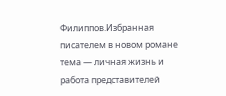Филиппов.Избранная писателем в новом романе тема — личная жизнь и работа представителей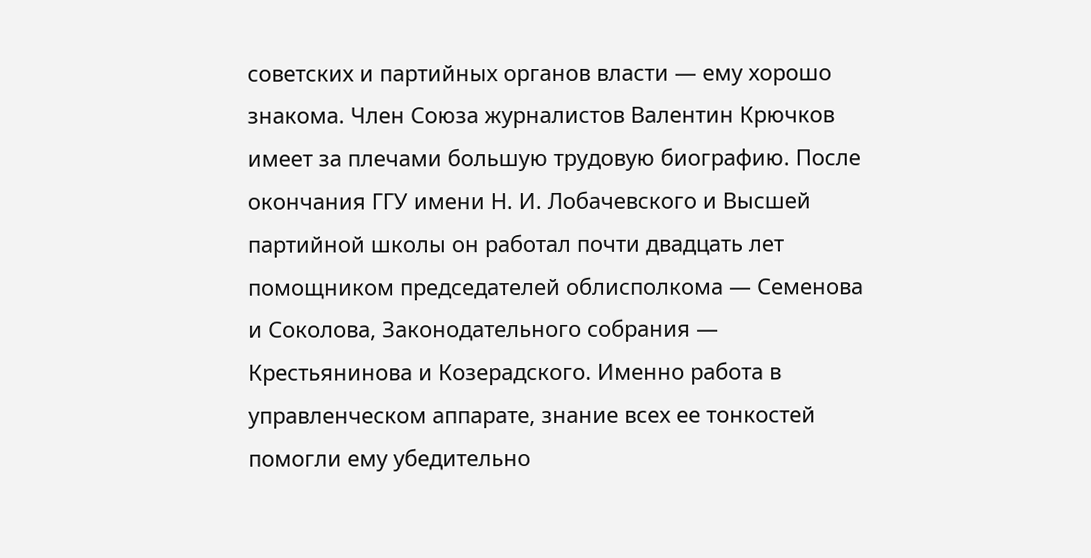советских и партийных органов власти — ему хорошо знакома. Член Союза журналистов Валентин Крючков имеет за плечами большую трудовую биографию. После окончания ГГУ имени Н. И. Лобачевского и Высшей партийной школы он работал почти двадцать лет помощником председателей облисполкома — Семенова и Соколова, Законодательного собрания — Крестьянинова и Козерадского. Именно работа в управленческом аппарате, знание всех ее тонкостей помогли ему убедительно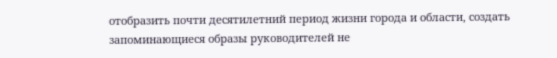отобразить почти десятилетний период жизни города и области, создать запоминающиеся образы руководителей не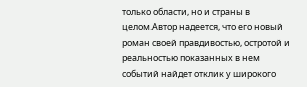только области, но и страны в целом.Автор надеется, что его новый роман своей правдивостью, остротой и реальностью показанных в нем событий найдет отклик у широкого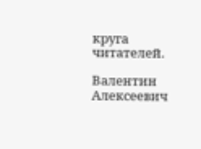круга читателей.

Валентин Алексеевич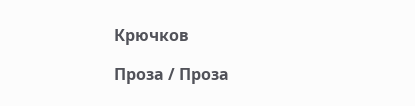Крючков

Проза / Проза